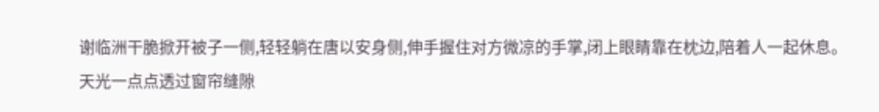谢临洲干脆掀开被子一侧,轻轻躺在唐以安身侧,伸手握住对方微凉的手掌,闭上眼睛靠在枕边,陪着人一起休息。
天光一点点透过窗帘缝隙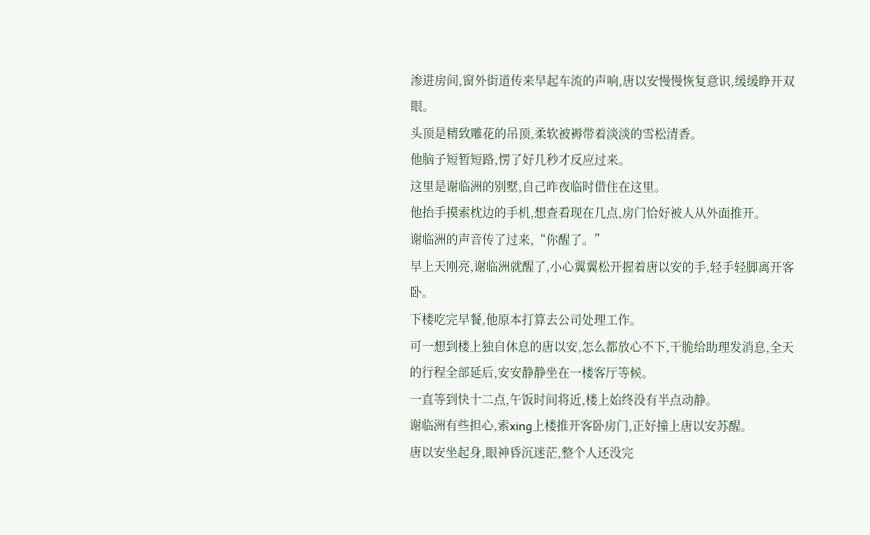渗进房间,窗外街道传来早起车流的声响,唐以安慢慢恢复意识,缓缓睁开双眼。
头顶是精致雕花的吊顶,柔软被褥带着淡淡的雪松清香。
他脑子短暂短路,愣了好几秒才反应过来。
这里是谢临洲的别墅,自己昨夜临时借住在这里。
他抬手摸索枕边的手机,想查看现在几点,房门恰好被人从外面推开。
谢临洲的声音传了过来,“你醒了。”
早上天刚亮,谢临洲就醒了,小心翼翼松开握着唐以安的手,轻手轻脚离开客卧。
下楼吃完早餐,他原本打算去公司处理工作。
可一想到楼上独自休息的唐以安,怎么都放心不下,干脆给助理发消息,全天的行程全部延后,安安静静坐在一楼客厅等候。
一直等到快十二点,午饭时间将近,楼上始终没有半点动静。
谢临洲有些担心,索xing上楼推开客卧房门,正好撞上唐以安苏醒。
唐以安坐起身,眼神昏沉迷茫,整个人还没完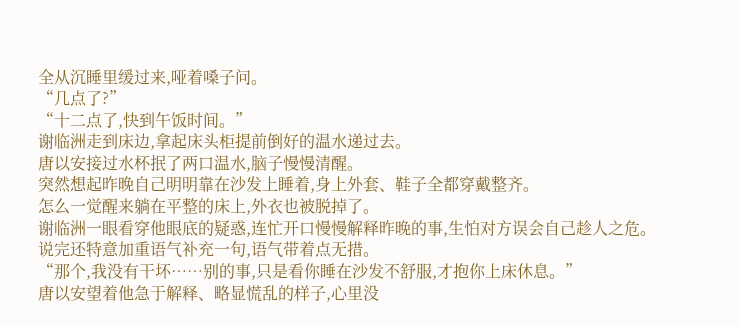全从沉睡里缓过来,哑着嗓子问。
“几点了?”
“十二点了,快到午饭时间。”
谢临洲走到床边,拿起床头柜提前倒好的温水递过去。
唐以安接过水杯抿了两口温水,脑子慢慢清醒。
突然想起昨晚自己明明靠在沙发上睡着,身上外套、鞋子全都穿戴整齐。
怎么一觉醒来躺在平整的床上,外衣也被脱掉了。
谢临洲一眼看穿他眼底的疑惑,连忙开口慢慢解释昨晚的事,生怕对方误会自己趁人之危。
说完还特意加重语气补充一句,语气带着点无措。
“那个,我没有干坏……别的事,只是看你睡在沙发不舒服,才抱你上床休息。”
唐以安望着他急于解释、略显慌乱的样子,心里没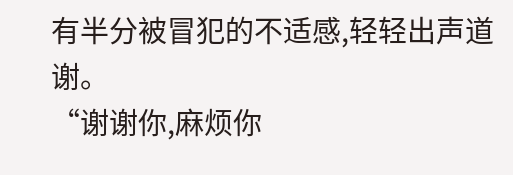有半分被冒犯的不适感,轻轻出声道谢。
“谢谢你,麻烦你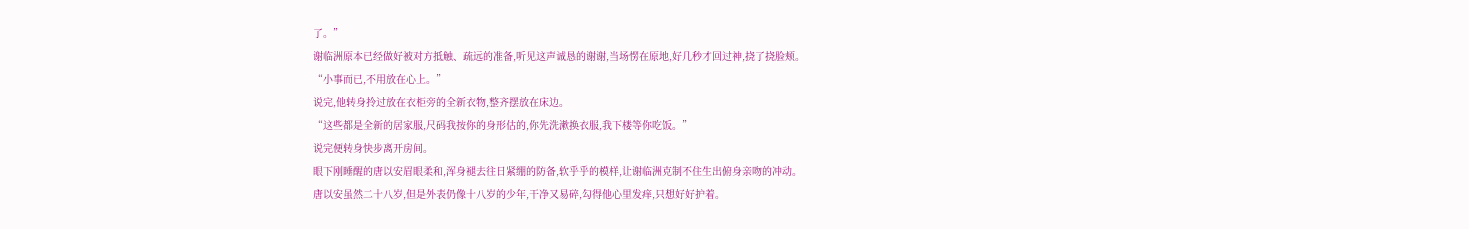了。”
谢临洲原本已经做好被对方抵触、疏远的准备,听见这声诚恳的谢谢,当场愣在原地,好几秒才回过神,挠了挠脸颊。
“小事而已,不用放在心上。”
说完,他转身拎过放在衣柜旁的全新衣物,整齐摆放在床边。
“这些都是全新的居家服,尺码我按你的身形估的,你先洗漱换衣服,我下楼等你吃饭。”
说完便转身快步离开房间。
眼下刚睡醒的唐以安眉眼柔和,浑身褪去往日紧绷的防备,软乎乎的模样,让谢临洲克制不住生出俯身亲吻的冲动。
唐以安虽然二十八岁,但是外表仍像十八岁的少年,干净又易碎,勾得他心里发痒,只想好好护着。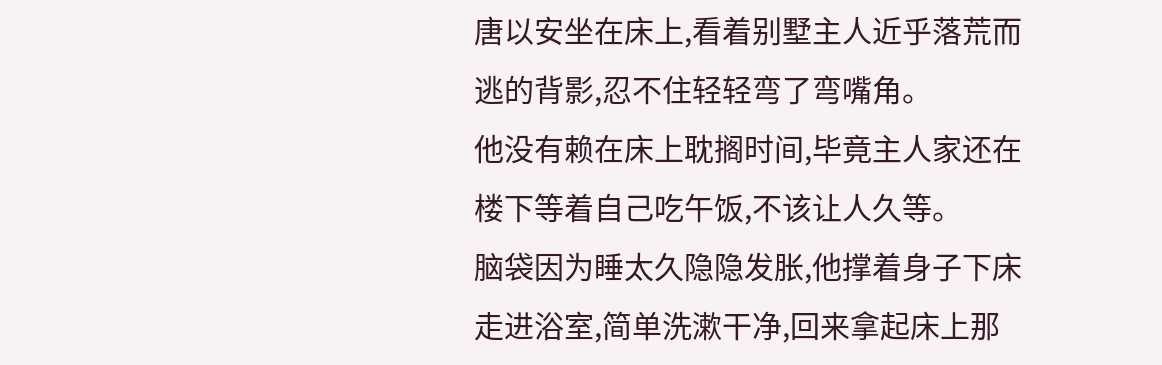唐以安坐在床上,看着别墅主人近乎落荒而逃的背影,忍不住轻轻弯了弯嘴角。
他没有赖在床上耽搁时间,毕竟主人家还在楼下等着自己吃午饭,不该让人久等。
脑袋因为睡太久隐隐发胀,他撑着身子下床走进浴室,简单洗漱干净,回来拿起床上那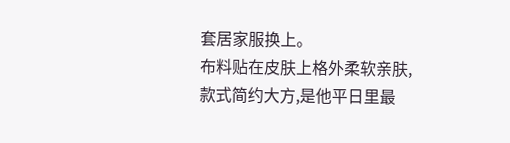套居家服换上。
布料贴在皮肤上格外柔软亲肤,款式简约大方,是他平日里最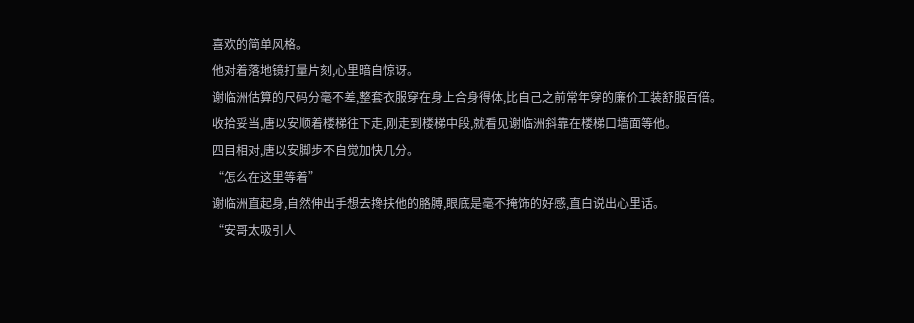喜欢的简单风格。
他对着落地镜打量片刻,心里暗自惊讶。
谢临洲估算的尺码分毫不差,整套衣服穿在身上合身得体,比自己之前常年穿的廉价工装舒服百倍。
收拾妥当,唐以安顺着楼梯往下走,刚走到楼梯中段,就看见谢临洲斜靠在楼梯口墙面等他。
四目相对,唐以安脚步不自觉加快几分。
“怎么在这里等着”
谢临洲直起身,自然伸出手想去搀扶他的胳膊,眼底是毫不掩饰的好感,直白说出心里话。
“安哥太吸引人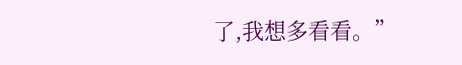了,我想多看看。”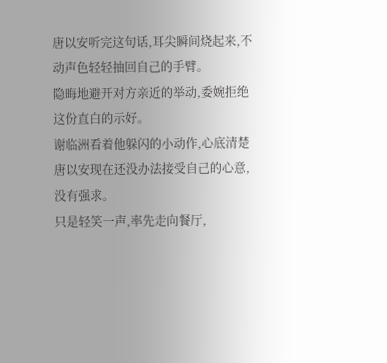唐以安听完这句话,耳尖瞬间烧起来,不动声色轻轻抽回自己的手臂。
隐晦地避开对方亲近的举动,委婉拒绝这份直白的示好。
谢临洲看着他躲闪的小动作,心底清楚唐以安现在还没办法接受自己的心意,没有强求。
只是轻笑一声,率先走向餐厅,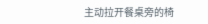主动拉开餐桌旁的椅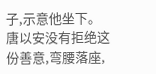子,示意他坐下。
唐以安没有拒绝这份善意,弯腰落座,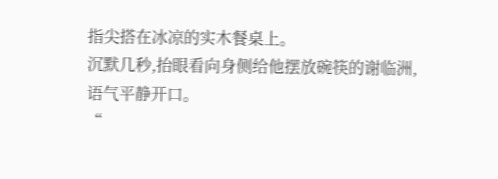指尖搭在冰凉的实木餐桌上。
沉默几秒,抬眼看向身侧给他摆放碗筷的谢临洲,语气平静开口。
“